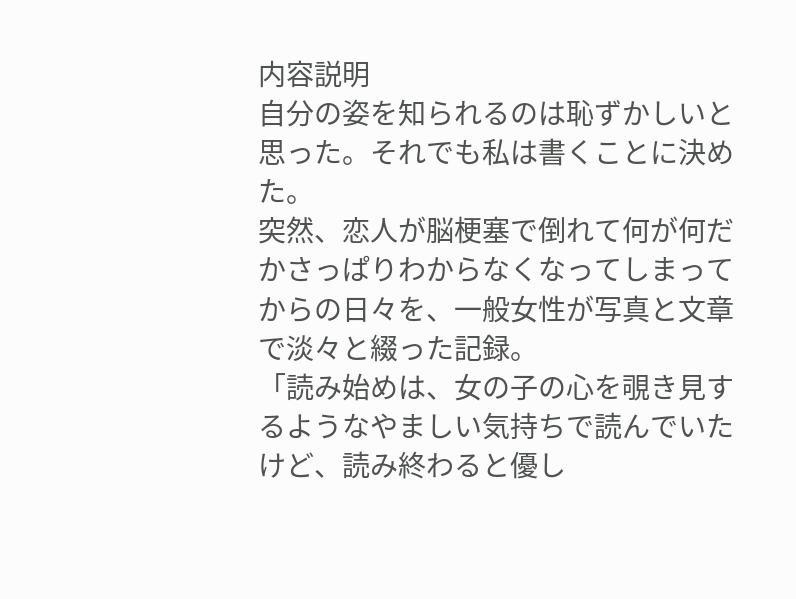内容説明
自分の姿を知られるのは恥ずかしいと思った。それでも私は書くことに決めた。
突然、恋人が脳梗塞で倒れて何が何だかさっぱりわからなくなってしまってからの日々を、一般女性が写真と文章で淡々と綴った記録。
「読み始めは、女の子の心を覗き見するようなやましい気持ちで読んでいたけど、読み終わると優し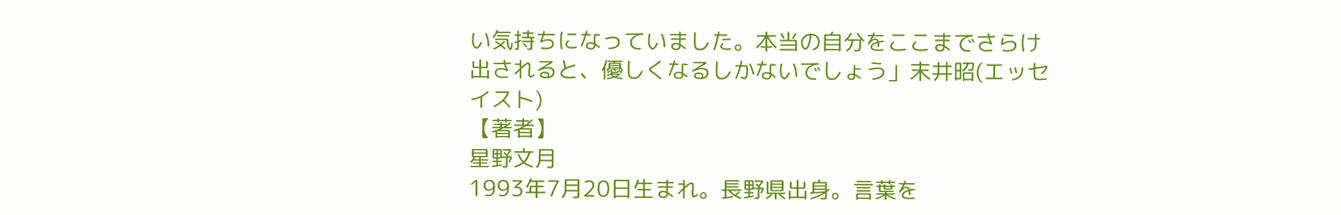い気持ちになっていました。本当の自分をここまでさらけ出されると、優しくなるしかないでしょう」末井昭(エッセイスト)
【著者】
星野文月
1993年7月20日生まれ。長野県出身。言葉を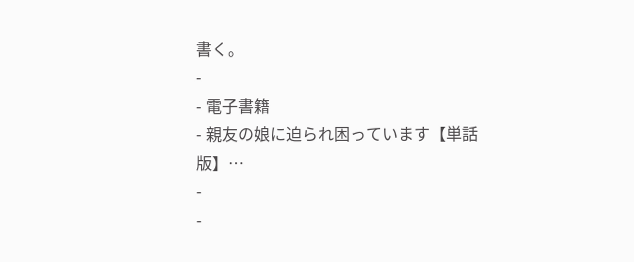書く。
-
- 電子書籍
- 親友の娘に迫られ困っています【単話版】…
-
-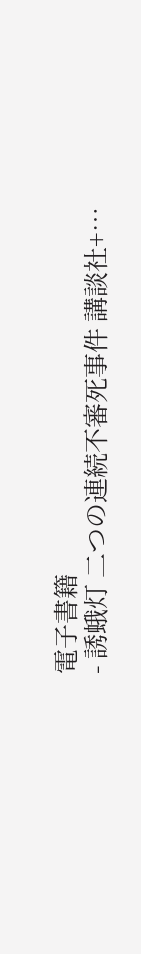電子書籍
- 誘蛾灯 二つの連続不審死事件 講談社+…